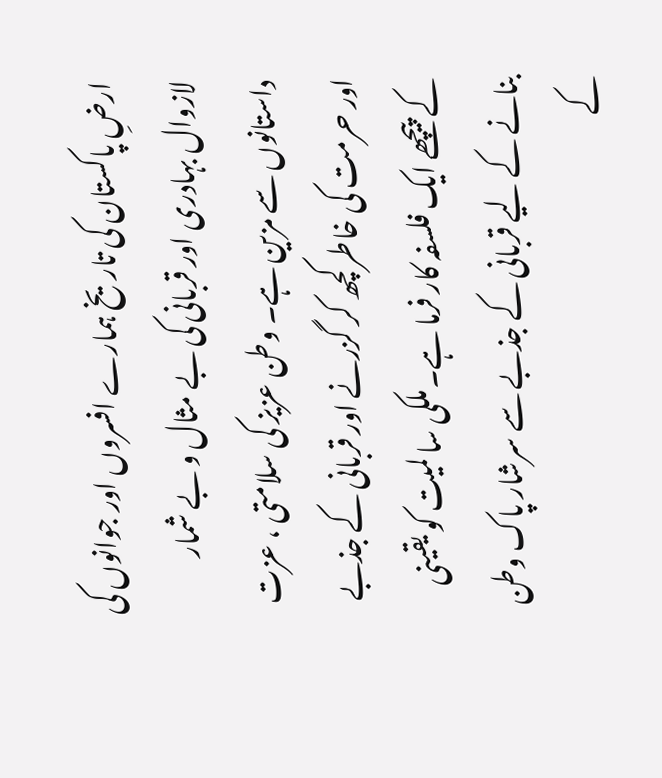ارضِ پاکستان کی تاریخ ہمارے افسروں اور جوانوں کی لازوال بہادری اور قربانی کی بے مثال و بے شمار داستانوں سے مزین ہے۔ وطن عزیز کی سلامتی ، عزت اور حرمت کی خاطرکچھ کر گزرنے اور قربانی کے جذبے کے پیچھے ایک فلسفہ کار فرما ہے۔ملکی سا لمیت کو یقینی بنانے کے لیے قربانی کے جذبے سے سرشار پاک وطن کے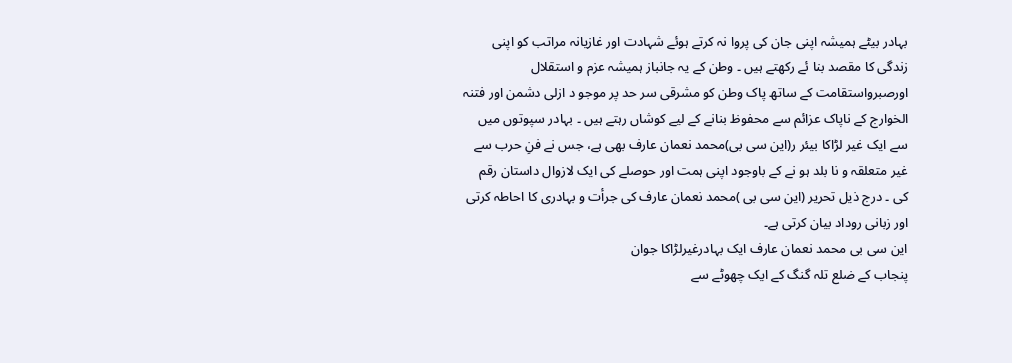بہادر بیٹے ہمیشہ اپنی جان کی پروا نہ کرتے ہوئے شہادت اور غازیانہ مراتب کو اپنی زندگی کا مقصد بنا ئے رکھتے ہیں ۔ وطن کے یہ جانباز ہمیشہ عزم و استقلال اورصبرواستقامت کے ساتھ پاک وطن کو مشرقی سر حد پر موجو د ازلی دشمن اور فتنہ الخوارج کے ناپاک عزائم سے محفوظ بنانے کے لیے کوشاں رہتے ہیں ۔ بہادر سپوتوں میں سے ایک غیر لڑاکا بیئر ر(این سی بی)محمد نعمان عارف بھی ہے، جس نے فنِ حرب سے غیر متعلقہ و نا بلد ہو نے کے باوجود اپنی ہمت اور حوصلے کی ایک لازوال داستان رقم کی ۔ درج ذیل تحریر (این سی بی )محمد نعمان عارف کی جرأت و بہادری کا احاطہ کرتی اور زبانی روداد بیان کرتی ہے۔
این سی بی محمد نعمان عارف ایک بہادرغیرلڑاکا جوان
پنجاب کے ضلع تلہ گنگ کے ایک چھوٹے سے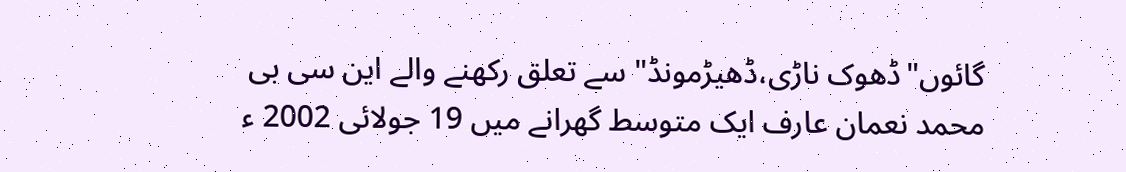گائوں"ڈھوک ناڑی،ڈھیڑمونڈ" سے تعلق رکھنے والے این سی بی محمد نعمان عارف ایک متوسط گھرانے میں 19 جولائی 2002 ء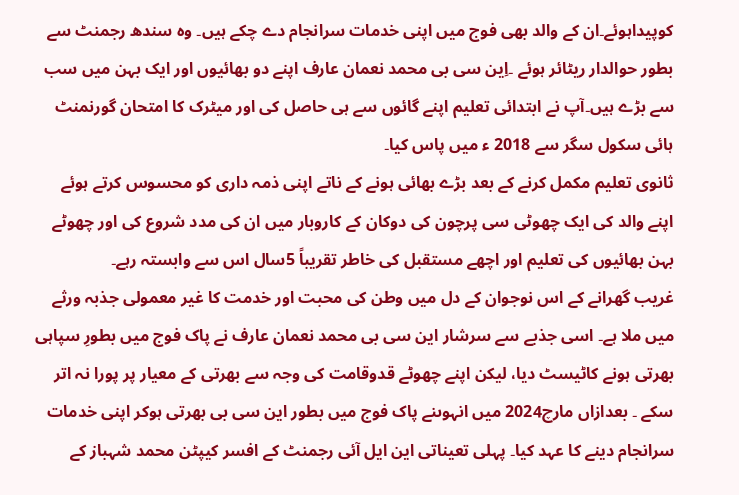کوپیداہوئے۔ان کے والد بھی فوج میں اپنی خدمات سرانجام دے چکے ہیں۔ وہ سندھ رجمنٹ سے بطور حوالدار ریٹائر ہوئے ۔اِین سی بی محمد نعمان عارف اپنے دو بھائیوں اور ایک بہن میں سب سے بڑے ہیں۔آپ نے ابتدائی تعلیم اپنے گائوں سے ہی حاصل کی اور میٹرک کا امتحان گورنمنٹ ہائی سکول سگر سے 2018 ء میں پاس کیا۔
ثانوی تعلیم مکمل کرنے کے بعد بڑے بھائی ہونے کے ناتے اپنی ذمہ داری کو محسوس کرتے ہوئے اپنے والد کی ایک چھوٹی سی پرچون کی دوکان کے کاروبار میں ان کی مدد شروع کی اور چھوٹے بہن بھائیوں کی تعلیم اور اچھے مستقبل کی خاطر تقریباً 5سال اس سے وابستہ رہے۔
غریب گھرانے کے اس نوجوان کے دل میں وطن کی محبت اور خدمت کا غیر معمولی جذبہ ورثے میں ملا ہے۔ اسی جذبے سے سرشار این سی بی محمد نعمان عارف نے پاک فوج میں بطورِ سپاہی بھرتی ہونے کاٹیسٹ دیا، لیکن اپنے چھوٹے قدوقامت کی وجہ سے بھرتی کے معیار پر پورا نہ اتر سکے ۔ بعدازاں مارچ2024 میں انہوںنے پاک فوج میں بطور این سی بی بھرتی ہوکر اپنی خدمات سرانجام دینے کا عہد کیا۔ پہلی تعیناتی این ایل آئی رجمنٹ کے افسر کیپٹن محمد شہباز کے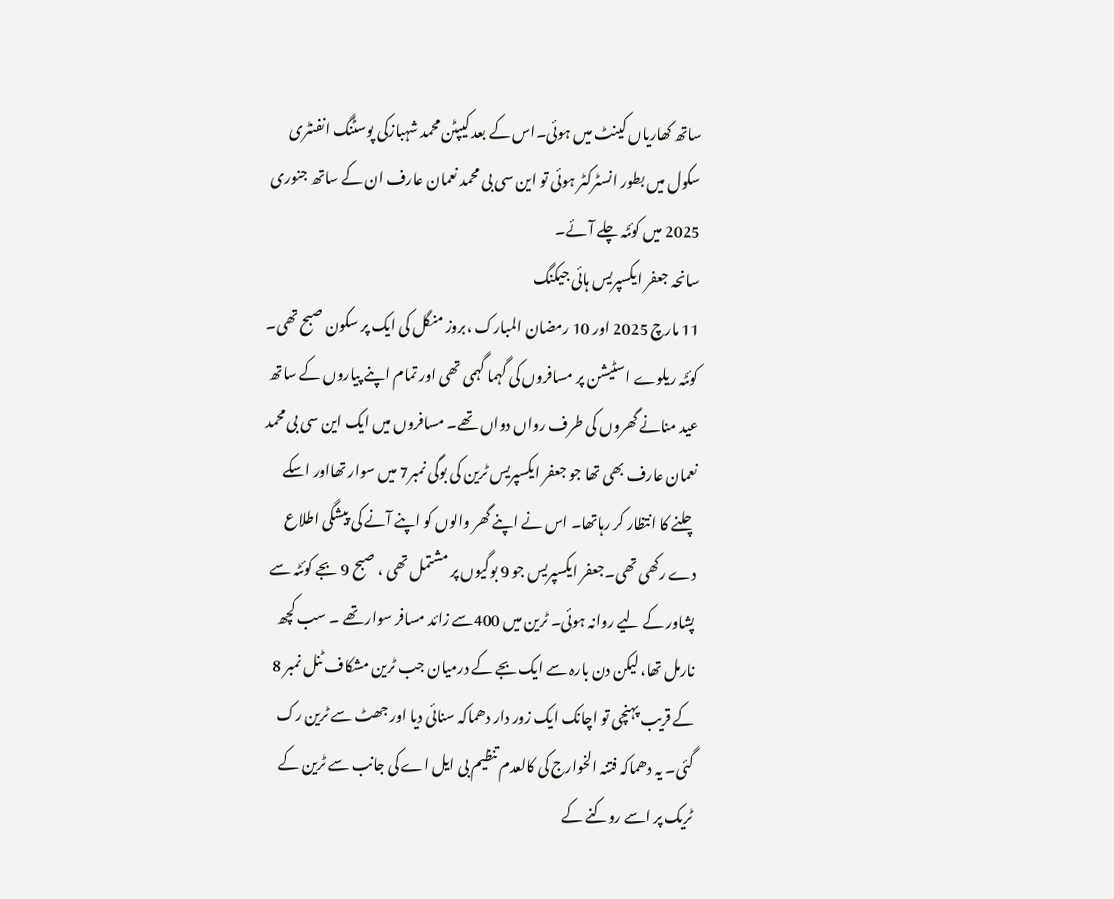ساتھ کھاریاں کینٹ میں ہوئی۔اس کے بعد کیپٹن محمد شہبازکی پوسٹنگ انفنٹری سکول میں بطور انسٹرکٹر ہوئی تو این سی بی محمد نعمان عارف ان کے ساتھ جنوری 2025 میں کوئٹہ چلے آئے۔
سانحہ جعفر ایکسپریس ہائی جیکنگ
11 مارچ 2025 اور 10 رمضان المبارک ،بروز منگل کی ایک پر سکون صبح تھی۔ کوئٹہ ریلوے اسٹیشن پر مسافروں کی گہما گہمی تھی اور تمام اپنے پیاروں کے ساتھ عید منانے گھروں کی طرف رواں دواں تھے۔ مسافروں میں ایک این سی بی محمد نعمان عارف بھی تھا جو جعفر ایکسپریس ٹرین کی بوگی نمبر7 میں سوار تھااور اسکے چلنے کا انتظار کر رہاتھا۔ اس نے اپنے گھر والوں کو اپنے آنے کی پیشگی اطلاع دے رکھی تھی۔جعفر ایکسپریس جو 9 بوگیوں پر مشتمل تھی ، صبح 9 بجے کوئٹہ سے پشاور کے لیے روانہ ہوئی۔ ٹرین میں 400سے زائد مسافر سوار تھے ۔ سب کچھ نارمل تھا، لیکن دن بارہ سے ایک بجے کے درمیان جب ٹرین مشکاف ٹنل نمبر 8 کے قریب پہنچی تو اچانک ایک زور دار دھماکہ سنائی دیا اور جھٹ سے ٹرین رک گئی۔ یہ دھماکہ فتنہ الخوارج کی کالعدم تنظیم بی ایل اے کی جانب سے ٹرین کے ٹریک پر اسے روکنے کے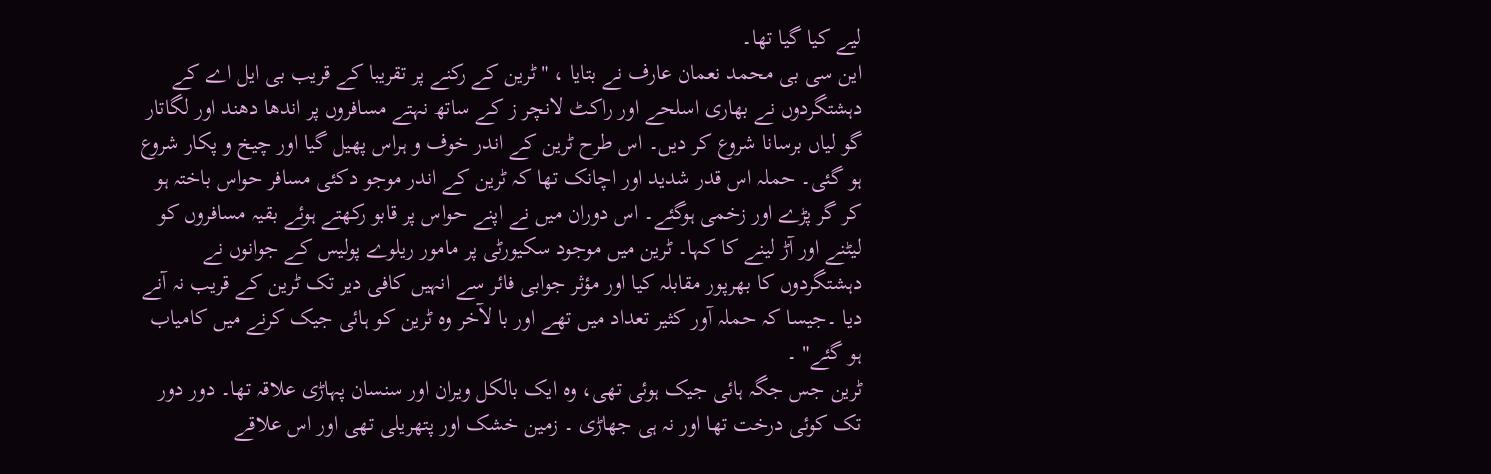لیے کیا گیا تھا۔
این سی بی محمد نعمان عارف نے بتایا ، "ٹرین کے رکنے پر تقریبا کے قریب بی ایل اے کے دہشتگردوں نے بھاری اسلحے اور راکٹ لانچر ز کے ساتھ نہتے مسافروں پر اندھا دھند اور لگاتار گو لیاں برسانا شروع کر دیں۔ اس طرح ٹرین کے اندر خوف و ہراس پھیل گیا اور چیخ و پکار شروع ہو گئی۔ حملہ اس قدر شدید اور اچانک تھا کہ ٹرین کے اندر موجو دکئی مسافر حواس باختہ ہو کر گر پڑے اور زخمی ہوگئے۔ اس دوران میں نے اپنے حواس پر قابو رکھتے ہوئے بقیہ مسافروں کو لیٹنے اور آڑ لینے کا کہا۔ ٹرین میں موجود سکیورٹی پر مامور ریلوے پولیس کے جوانوں نے دہشتگردوں کا بھرپور مقابلہ کیا اور مؤثر جوابی فائر سے انہیں کافی دیر تک ٹرین کے قریب نہ آنے دیا ۔جیسا کہ حملہ آور کثیر تعداد میں تھے اور با لآخر وہ ٹرین کو ہائی جیک کرنے میں کامیاب ہو گئے" ۔
ٹرین جس جگہ ہائی جیک ہوئی تھی، وہ ایک بالکل ویران اور سنسان پہاڑی علاقہ تھا۔ دور دور تک کوئی درخت تھا اور نہ ہی جھاڑی ۔ زمین خشک اور پتھریلی تھی اور اس علاقے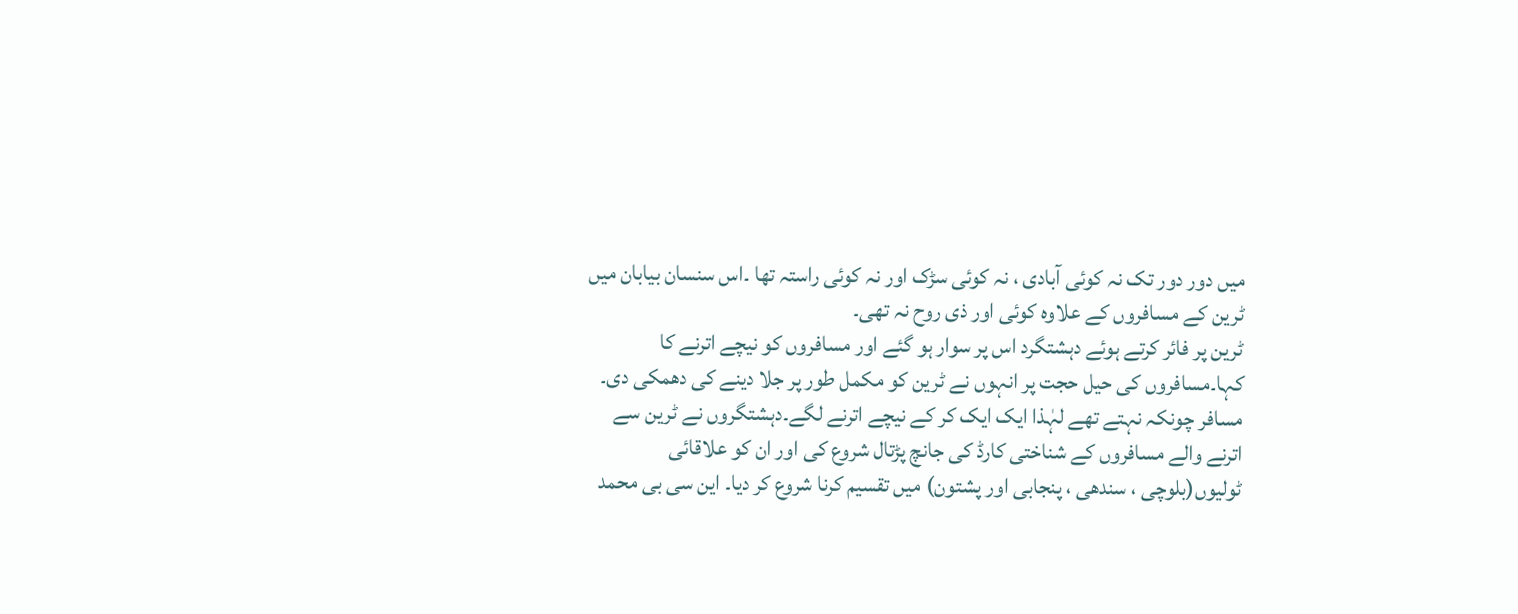میں دور دور تک نہ کوئی آبادی ، نہ کوئی سڑک اور نہ کوئی راستہ تھا ۔اس سنسان بیابان میں ٹرین کے مسافروں کے علاوہ کوئی اور ذی روح نہ تھی۔
ٹرین پر فائر کرتے ہوئے دہشتگرد اس پر سوار ہو گئے اور مسافروں کو نیچے اترنے کا کہا۔مسافروں کی حیل حجت پر انہوں نے ٹرین کو مکمل طور پر جلا دینے کی دھمکی دی۔ مسافر چونکہ نہتے تھے لہٰذا ایک ایک کر کے نیچے اترنے لگے۔دہشتگروں نے ٹرین سے اترنے والے مسافروں کے شناختی کارڈ کی جانچ پڑتال شروع کی اور ان کو علاقائی ٹولیوں(بلوچی ، سندھی ، پنجابی اور پشتون) میں تقسیم کرنا شروع کر دیا۔ این سی بی محمد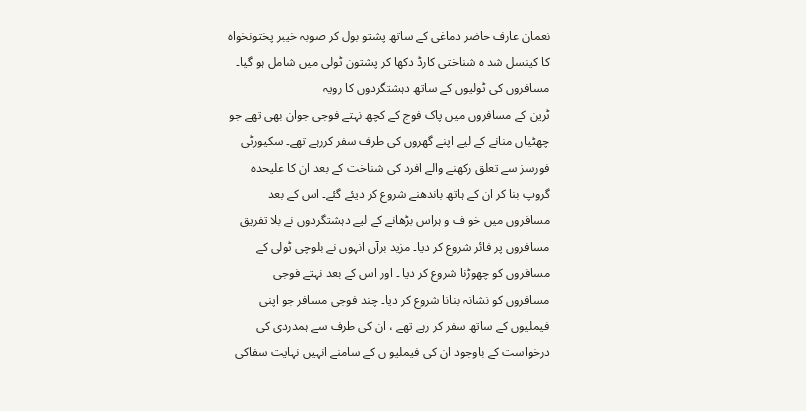نعمان عارف حاضر دماغی کے ساتھ پشتو بول کر صوبہ خیبر پختونخواہ کا کینسل شد ہ شناختی کارڈ دکھا کر پشتون ٹولی میں شامل ہو گیا۔
مسافروں کی ٹولیوں کے ساتھ دہشتگردوں کا رویہ
ٹرین کے مسافروں میں پاک فوج کے کچھ نہتے فوجی جوان بھی تھے جو چھٹیاں منانے کے لیے اپنے گھروں کی طرف سفر کررہے تھے۔ سکیورٹی فورسز سے تعلق رکھنے والے افرد کی شناخت کے بعد ان کا علیحدہ گروپ بنا کر ان کے ہاتھ باندھنے شروع کر دیئے گئے۔ اس کے بعد مسافروں میں خو ف و ہراس بڑھانے کے لیے دہشتگردوں نے بلا تفریق مسافروں پر فائر شروع کر دیا۔ مزید برآں انہوں نے بلوچی ٹولی کے مسافروں کو چھوڑنا شروع کر دیا ۔ اور اس کے بعد نہتے فوجی مسافروں کو نشانہ بنانا شروع کر دیا۔ چند فوجی مسافر جو اپنی فیملیوں کے ساتھ سفر کر رہے تھے ، ان کی طرف سے ہمدردی کی درخواست کے باوجود ان کی فیملیو ں کے سامنے انہیں نہایت سفاکی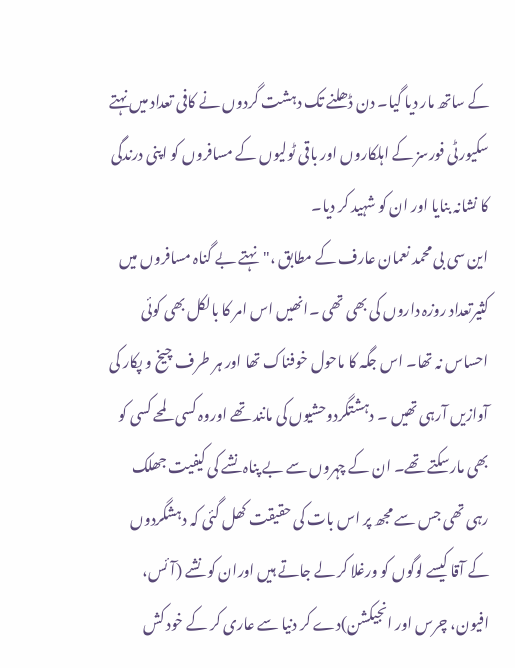کے ساتھ مار دیا گیا۔ دن ڈھلنے تک دہشت گردوں نے کافی تعداد میں نہتے سکیورٹی فورسز کے اہلکاروں اور باقی ٹولیوں کے مسافروں کو اپنی درندگی کا نشانہ بنایا اور ان کو شہید کر دیا۔
این سی بی محمد نعمان عارف کے مطابق ،"نہتے بے گناہ مسافروں میں کثیرتعداد روزہ داروں کی بھی تھی ۔انھیں اس امر کا بالکل بھی کوئی احساس نہ تھا۔ اس جگہ کا ماحول خوفناک تھا اور ہر طرف چیخ و پکار کی آوازیں آرہی تھیں ۔ دہشتگردوحشیوں کی مانند تھے اوروہ کسی لمحے کسی کو بھی مارسکتے تھے۔ ان کے چہروں سے بے پناہ نشے کی کیفیت جھلک رہی تھی جس سے مجھ پر اس بات کی حقیقت کھل گئی کہ دہشگردوں کے آقا کیسے لوگوں کو ورغلا کر لے جاتے ہیں اوران کو نشے (آئس، افیون، چرس اور انجیکشن)دے کر دنیا سے عاری کر کے خود کش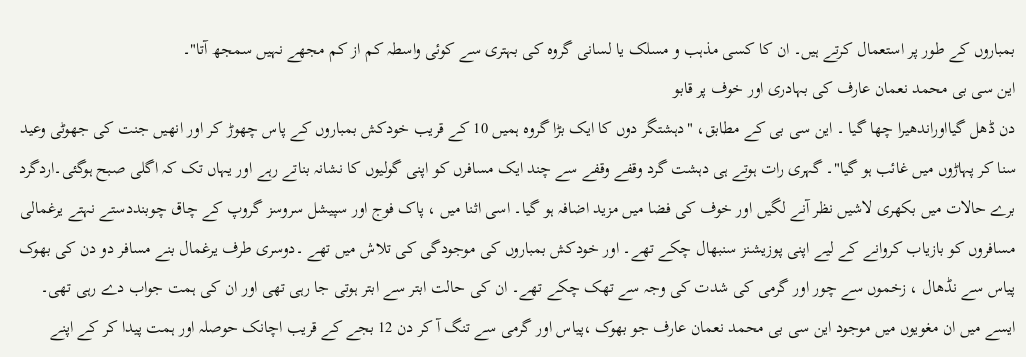بمباروں کے طور پر استعمال کرتے ہیں۔ ان کا کسی مذہب و مسلک یا لسانی گروہ کی بہتری سے کوئی واسطہ کم از کم مجھے نہیں سمجھ آتا"۔
این سی بی محمد نعمان عارف کی بہادری اور خوف پر قابو
دن ڈھل گیااوراندھیرا چھا گیا ۔ این سی بی کے مطابق، "دہشتگر دوں کا ایک بڑا گروہ ہمیں 10 کے قریب خودکش بمباروں کے پاس چھوڑ کر اور انھیں جنت کی جھوٹی وعید سنا کر پہاڑوں میں غائب ہو گیا"۔ گہری رات ہوتے ہی دہشت گرد وقفے وقفے سے چند ایک مسافرں کو اپنی گولیوں کا نشانہ بناتے رہے اور یہاں تک کہ اگلی صبح ہوگئی۔اردگرد برے حالات میں بکھری لاشیں نظر آنے لگیں اور خوف کی فضا میں مزید اضافہ ہو گیا۔ اسی اثنا میں ، پاک فوج اور سپیشل سروسز گروپ کے چاق چوبنددستے نہتے یرغمالی مسافروں کو بازیاب کروانے کے لیے اپنی پوزیشنز سنبھال چکے تھے۔ اور خودکش بمباروں کی موجودگی کی تلاش میں تھے ۔دوسری طرف یرغمال بنے مسافر دو دن کی بھوک پیاس سے نڈھال ، زخموں سے چور اور گرمی کی شدت کی وجہ سے تھک چکے تھے۔ ان کی حالت ابتر سے ابتر ہوتی جا رہی تھی اور ان کی ہمت جواب دے رہی تھی۔ ایسے میں ان مغویوں میں موجود این سی بی محمد نعمان عارف جو بھوک ،پیاس اور گرمی سے تنگ آ کر دن 12 بجے کے قریب اچانک حوصلہ اور ہمت پیدا کر کے اپنے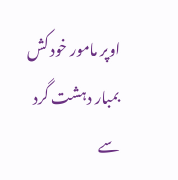اوپر مامور خود کش بمبار دہشت گرد سے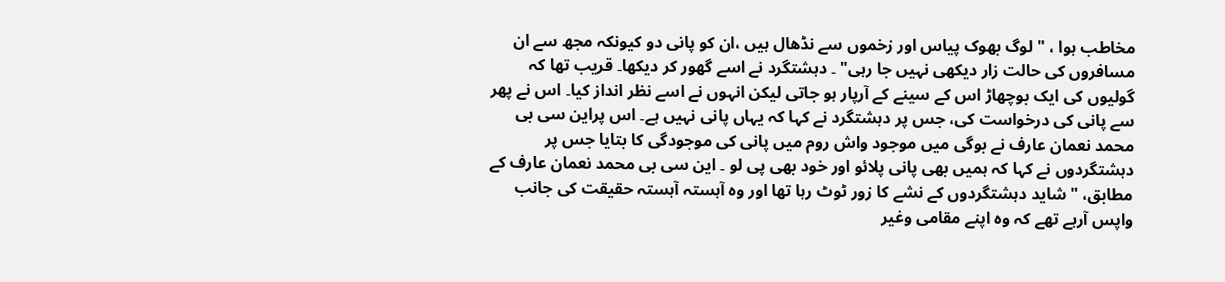مخاطب ہوا ، " لوگ بھوک پیاس اور زخموں سے نڈھال ہیں ،ان کو پانی دو کیونکہ مجھ سے ان مسافروں کی حالت زار دیکھی نہیں جا رہی" ۔ دہشتگرد نے اسے گھور کر دیکھا۔ قریب تھا کہ گولیوں کی ایک بوچھاڑ اس کے سینے کے آرپار ہو جاتی لیکن انہوں نے اسے نظر انداز کیا۔ اس نے پھر سے پانی کی درخواست کی، جس پر دہشتگرد نے کہا کہ یہاں پانی نہیں ہے۔ اس پراین سی بی محمد نعمان عارف نے بوگی میں موجود واش روم میں پانی کی موجودگی کا بتایا جس پر دہشتگردوں نے کہا کہ ہمیں بھی پانی پلائو اور خود بھی پی لو ۔ این سی بی محمد نعمان عارف کے مطابق، " شاید دہشتگردوں کے نشے کا زور ٹوٹ رہا تھا اور وہ آہستہ آہستہ حقیقت کی جانب واپس آرہے تھے کہ وہ اپنے مقامی وغیر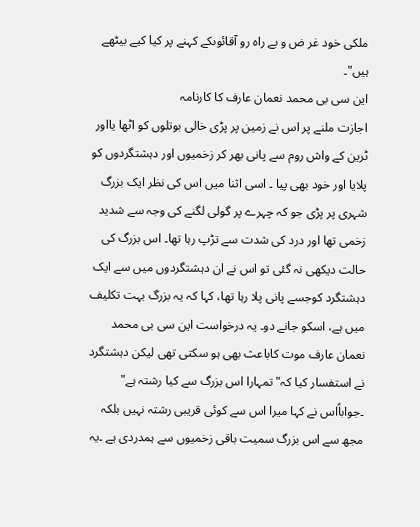ملکی خود غر ض و بے راہ رو آقائوںکے کہنے پر کیا کیے بیٹھے ہیں"۔
این سی بی محمد نعمان عارف کا کارنامہ
اجازت ملنے پر اس نے زمین پر پڑی خالی بوتلوں کو اٹھا یااور ٹرین کے واش روم سے پانی بھر کر زخمیوں اور دہشتگردوں کو پلایا اور خود بھی پیا ۔ اسی اثنا میں اس کی نظر ایک بزرگ شہری پر پڑی جو کہ چہرے پر گولی لگنے کی وجہ سے شدید زخمی تھا اور درد کی شدت سے تڑپ رہا تھا۔ اس بزرگ کی حالت دیکھی نہ گئی تو اس نے ان دہشتگردوں میں سے ایک دہشتگرد کوجسے پانی پلا رہا تھا، کہا کہ یہ بزرگ بہت تکلیف میں ہے، اسکو جانے دو۔ یہ درخواست این سی بی محمد نعمان عارف موت کاباعث بھی ہو سکتی تھی لیکن دہشتگرد نے استفسار کیا کہ" تمہارا اس بزرگ سے کیا رشتہ ہے" ۔جواباًاس نے کہا میرا اس سے کوئی قریبی رشتہ نہیں بلکہ مجھ سے اس بزرگ سمیت باقی زخمیوں سے ہمدردی ہے ۔یہ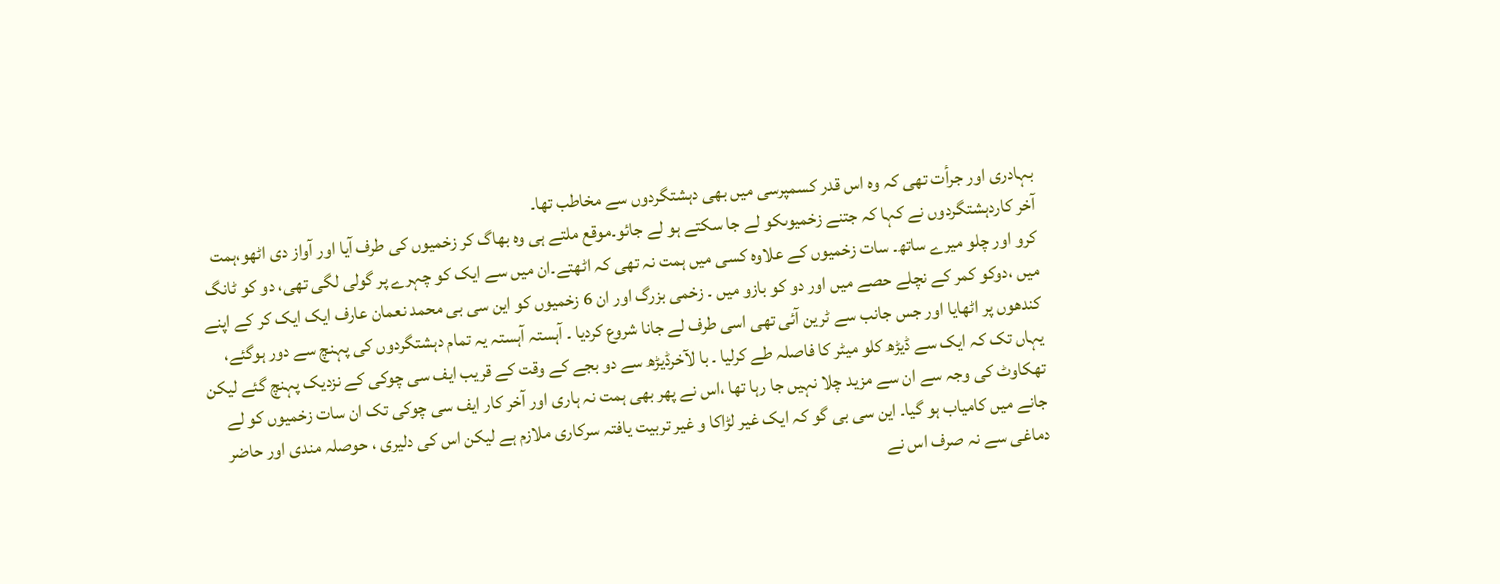بہادری اور جرأت تھی کہ وہ اس قدر کسمپرسی میں بھی دہشتگردوں سے مخاطب تھا۔
آخر کاردہشتگردوں نے کہا کہ جتنے زخمیوںکو لے جا سکتے ہو لے جائو۔موقع ملتے ہی وہ بھاگ کر زخمیوں کی طرف آیا اور آواز دی اٹھو،ہمت کرو اور چلو میرے ساتھ۔ سات زخمیوں کے علاوہ کسی میں ہمت نہ تھی کہ اٹھتے۔ان میں سے ایک کو چہرے پر گولی لگی تھی، دو کو ٹانگ میں ،دوکو کمر کے نچلے حصے میں اور دو کو بازو میں ۔ زخمی بزرگ اور ان 6 زخمیوں کو این سی بی محمد نعمان عارف ایک ایک کر کے اپنے کندھوں پر اٹھایا اور جس جانب سے ٹرین آئی تھی اسی طرف لے جانا شروع کردیا ۔ آہستہ آہستہ یہ تمام دہشتگردوں کی پہنچ سے دور ہوگئے، یہاں تک کہ ایک سے ڈیڑھ کلو میٹر کا فاصلہ طے کرلیا ۔ با لآخرڈیڑھ سے دو بجے کے وقت کے قریب ایف سی چوکی کے نزدیک پہنچ گئے لیکن تھکاوٹ کی وجہ سے ان سے مزید چلا نہیں جا رہا تھا ،اس نے پھر بھی ہمت نہ ہاری اور آخر کار ایف سی چوکی تک ان سات زخمیوں کو لے جانے میں کامیاب ہو گیا۔ این سی بی گو کہ ایک غیر لڑاکا و غیر تربیت یافتہ سرکاری ملازم ہے لیکن اس کی دلیری ، حوصلہ مندی اور حاضر دماغی سے نہ صرف اس نے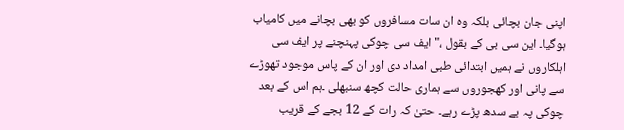اپنی جان بچائی بلکہ وہ ان سات مسافروں کو بھی بچانے میں کامیاب ہوگیا۔ این سی بی کے بقول ،" ایف سی چوکی پہنچنے پر ایف سی اہلکاروں نے ہمیں ابتدائی طبی امداد دی اور ان کے پاس موجود تھوڑے سے پانی اور کھجوروں سے ہماری حالت کچھ سنبھلی ۔ہم اس کے بعد چوکی پہ بے سدھ پڑے رہے۔ حتیٰ کہ رات کے 12 بجے کے قریب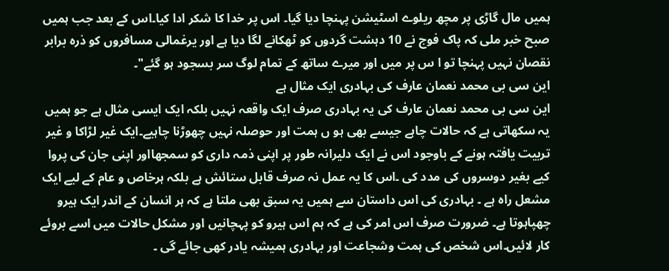ہمیں مال گاڑی پر مچھ ریلوے اسٹیشن پہنچا دیا گیا۔ اس پر خدا کا شکر ادا کیا۔اس کے بعد جب ہمیں صبح خبر ملی کہ پاک فوج نے 10 دہشت گردوں کو ٹھکانے لگا دیا ہے اور یرغمالی مسافروں کو ذرہ برابر نقصان نہیں پہنچا تو ا س پر میں اور میرے ساتھ کے تمام لوگ سر بسجود ہو گئے"۔
این سی بی محمد نعمان عارف کی بہادری ایک مثال ہے
این سی بی محمد نعمان عارف کی یہ بہادری صرف ایک واقعہ نہیں بلکہ ایک ایسی مثال ہے جو ہمیں یہ سکھاتی ہے کہ حالات چاہے جیسے بھی ہو ں ہمت اور حوصلہ نہیں چھوڑنا چاہیے۔ایک غیر لڑاکا و غیر تربیت یافتہ ہونے کے باوجود اس نے ایک دلیرانہ طور پر اپنی ذمہ داری کو سمجھااور اپنی جان کی پروا کیے بغیر دوسروں کی مدد کی ۔اس کا یہ عمل نہ صرف قابل ستائش ہے بلکہ ہرخاص و عام کے لیے ایک مشعل راہ ہے ۔ بہادری کی اس داستان سے ہمیں یہ سبق بھی ملتا ہے کہ ہر انسان کے اندر ایک ہیرو چھپاہوتا ہے۔ ضرورت صرف اس امر کی ہے کہ ہم اس ہیرو کو پہچانیں اور مشکل حالات میں اسے بروئے کار لائیں۔اس شخص کی ہمت وشجاعت اور بہادری ہمیشہ یادر کھی جائے گی ۔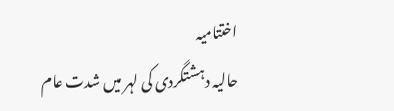اختتامیہ
حالیہ دہشتگردی کی لہر میں شدت عام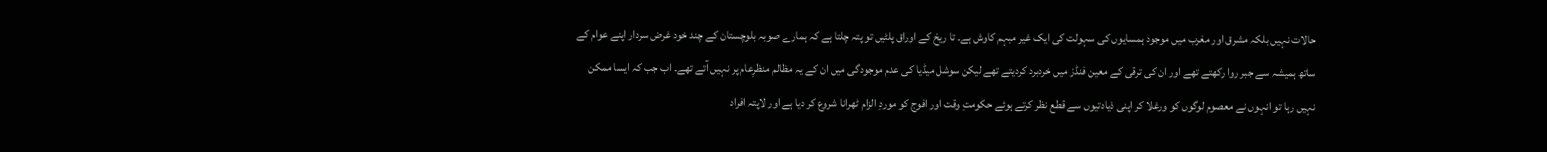حالات نہیں بلکہ مشرق اور مغرب میں موجود ہمسایوں کی سہولت کی ایک غیر مبہم کاوش ہے۔ تا ریخ کے اوراق پلٹیں تو پتہ چلتا ہے کہ ہمارے صوبہ بلوچستان کے چند خود غرض سردار اپنے عوام کے ساتھ ہمیشہ سے جبر روا رکھتے تھے اور ان کی ترقی کے معین فنڈز میں خردبرد کردیتے تھے لیکن سوشل میڈیا کی عدم موجودگی میں ان کے یہ مظالم منظرِعام پر نہیں آتے تھے۔ اب جب کہ ایسا ممکن نہیں رہا تو انہوں نے معصوم لوگوں کو ورغلا کر اپنی ذیادتیوں سے قطع نظر کرتے ہوئے حکومتِ وقت اور افوج کو موردِ الزام ٹھرانا شروع کر دیا ہے اور لاپتہ افراد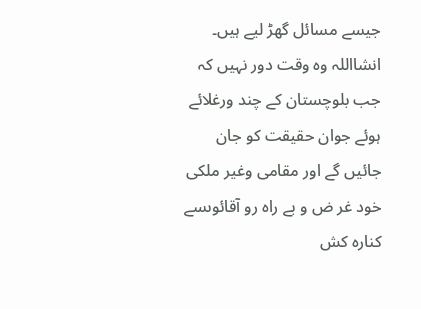جیسے مسائل گھڑ لیے ہیں۔ انشااللہ وہ وقت دور نہیں کہ جب بلوچستان کے چند ورغلائے ہوئے جوان حقیقت کو جان جائیں گے اور مقامی وغیر ملکی خود غر ض و بے راہ رو آقائوںسے کنارہ کش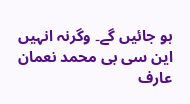ہو جائیں گے۔ وگرنہ انہیں این سی بی محمد نعمان عارف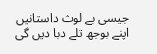جیسی بے لوث داستانیں اپنے بوجھ تلے دبا دیں گی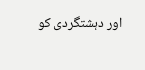اور دہشتگردی کو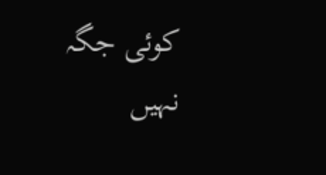کوئی جگہ نہیں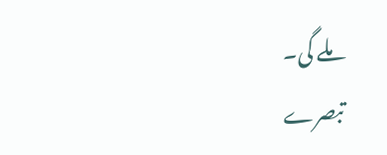ملے گی۔
تبصرے